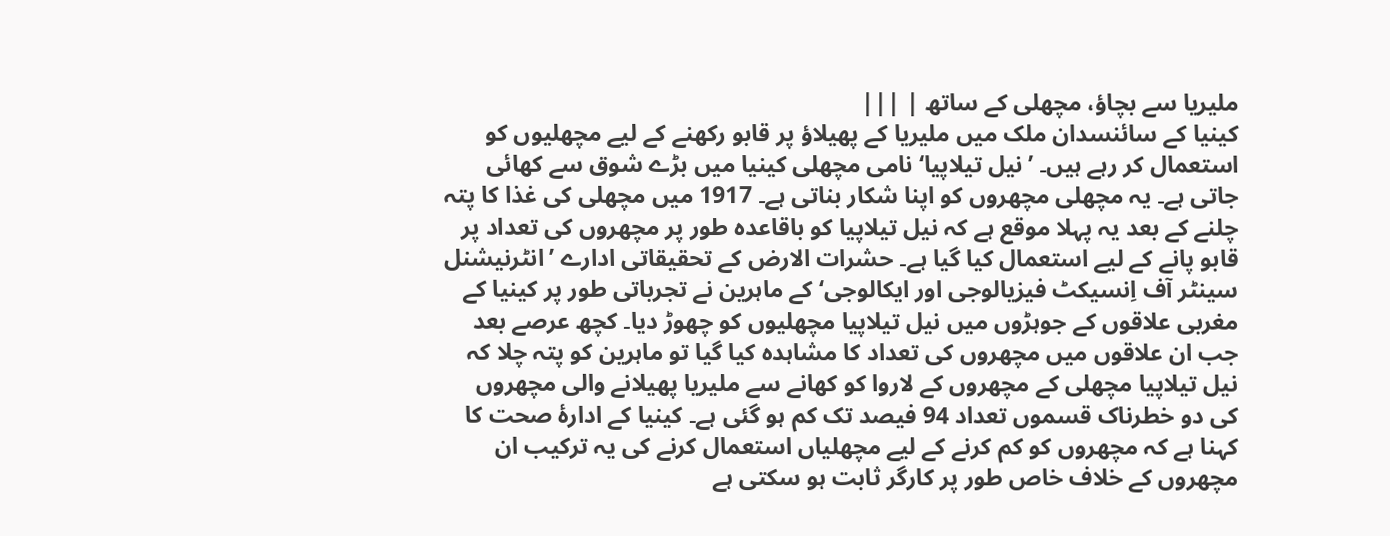ملیریا سے بچاؤ، مچھلی کے ساتھ | |||
کینیا کے سائنسدان ملک میں ملیریا کے پھیلاؤ پر قابو رکھنے کے لیے مچھلیوں کو استعمال کر رہے ہیں۔ ’نیل تیلاپیا‘ نامی مچھلی کینیا میں بڑے شوق سے کھائی جاتی ہے۔ یہ مچھلی مچھروں کو اپنا شکار بناتی ہے۔ 1917 میں مچھلی کی غذا کا پتہ چلنے کے بعد یہ پہلا موقع ہے کہ نیل تیلاپیا کو باقاعدہ طور پر مچھروں کی تعداد پر قابو پانے کے لیے استعمال کیا گیا ہے۔ حشرات الارض کے تحقیقاتی ادارے ’انٹرنیشنل سینٹر آف اِنسیکٹ فیزیالوجی اور ایکالوجی‘ کے ماہرین نے تجرباتی طور پر کینیا کے مغربی علاقوں کے جوہڑوں میں نیل تیلاپیا مچھلیوں کو چھوڑ دیا۔ کچھ عرصے بعد جب ان علاقوں میں مچھروں کی تعداد کا مشاہدہ کیا گیا تو ماہرین کو پتہ چلا کہ نیل تیلاپیا مچھلی کے مچھروں کے لاروا کو کھانے سے ملیریا پھیلانے والی مچھروں کی دو خطرناک قسموں تعداد 94 فیصد تک کم ہو گئی ہے۔ کینیا کے ادارۂ صحت کا کہنا ہے کہ مچھروں کو کم کرنے کے لیے مچھلیاں استعمال کرنے کی یہ ترکیب ان مچھروں کے خلاف خاص طور پر کارگر ثابت ہو سکتی ہے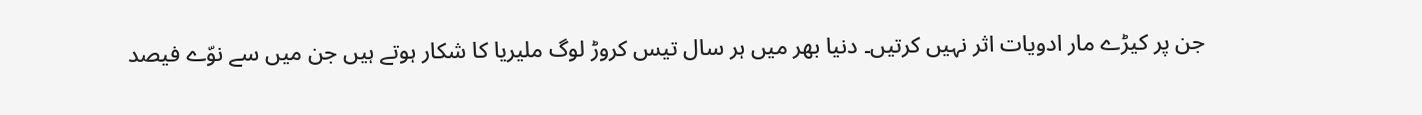جن پر کیڑے مار ادویات اثر نہیں کرتیں۔ دنیا بھر میں ہر سال تیس کروڑ لوگ ملیریا کا شکار ہوتے ہیں جن میں سے نوّے فیصد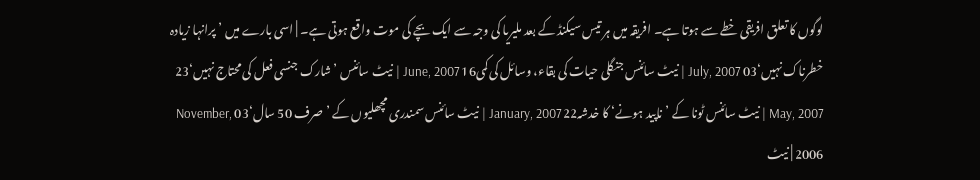لوگوں کا تعلق افریقی خطے سے ہوتا ہے۔ افریقہ میں ہر تیس سیکنڈ کے بعد ملیریا کی وجہ سے ایک بچے کی موت واقع ہوتی ہے۔ | اسی بارے میں ’پرانہا زیادہ خطرناک نہیں‘03 July, 2007 | نیٹ سائنس جنگلی حیات کی بقاء، وسائل کی کمی16 June, 2007 | نیٹ سائنس ’شارک جنسی فعل کی محتاج نہیں‘23 May, 2007 | نیٹ سائنس ٹونا کے ’ناپید ہونے‘ کا خدشہ22 January, 2007 | نیٹ سائنس سمندری مچھلیوں کے ’صرف 50 سال‘03 November, 2006 | نیٹ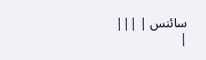سائنس | |||
|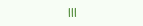|||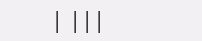| |||